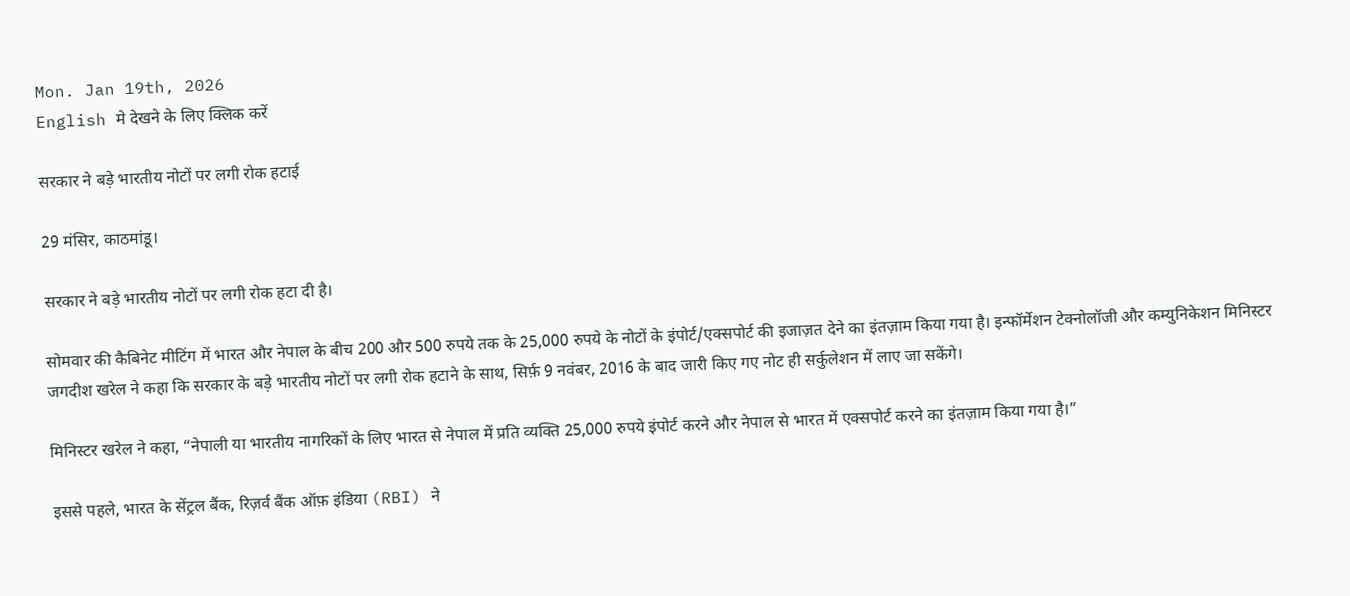Mon. Jan 19th, 2026
English मे देखने के लिए क्लिक करें

सरकार ने बड़े भारतीय नोटों पर लगी रोक हटाई

29 मंसिर, काठमांडू।

सरकार ने बड़े भारतीय नोटों पर लगी रोक हटा दी है।

सोमवार की कैबिनेट मीटिंग में भारत और नेपाल के बीच 200 और 500 रुपये तक के 25,000 रुपये के नोटों के इंपोर्ट/एक्सपोर्ट की इजाज़त देने का इंतज़ाम किया गया है। इन्फॉर्मेशन टेक्नोलॉजी और कम्युनिकेशन मिनिस्टर जगदीश खरेल ने कहा कि सरकार के बड़े भारतीय नोटों पर लगी रोक हटाने के साथ, सिर्फ़ 9 नवंबर, 2016 के बाद जारी किए गए नोट ही सर्कुलेशन में लाए जा सकेंगे।

मिनिस्टर खरेल ने कहा, “नेपाली या भारतीय नागरिकों के लिए भारत से नेपाल में प्रति व्यक्ति 25,000 रुपये इंपोर्ट करने और नेपाल से भारत में एक्सपोर्ट करने का इंतज़ाम किया गया है।”

इससे पहले, भारत के सेंट्रल बैंक, रिज़र्व बैंक ऑफ़ इंडिया (RBI) ने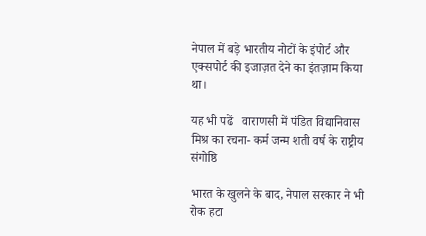नेपाल में बड़े भारतीय नोटों के इंपोर्ट और एक्सपोर्ट की इजाज़त देने का इंतज़ाम किया था।

यह भी पढें   वाराणसी में पंडित विद्यानिवास मिश्र का रचना- कर्म जन्म शती वर्ष के राष्ट्रीय संगोष्ठि

भारत के खुलने के बाद, नेपाल सरकार ने भी रोक हटा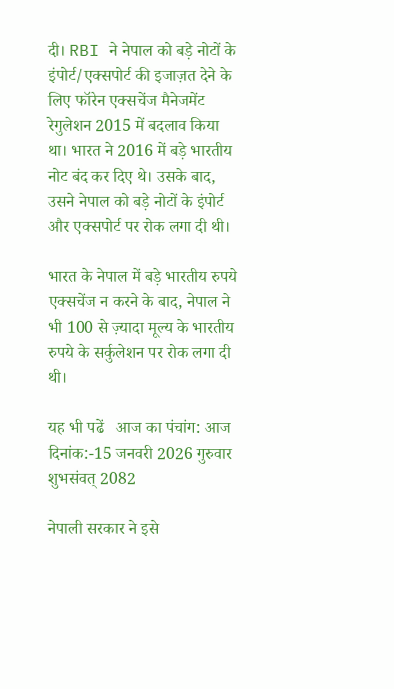दी। RBI ने नेपाल को बड़े नोटों के इंपोर्ट/एक्सपोर्ट की इजाज़त देने के लिए फॉरेन एक्सचेंज मैनेजमेंट रेगुलेशन 2015 में बदलाव किया था। भारत ने 2016 में बड़े भारतीय नोट बंद कर दिए थे। उसके बाद, उसने नेपाल को बड़े नोटों के इंपोर्ट और एक्सपोर्ट पर रोक लगा दी थी।

भारत के नेपाल में बड़े भारतीय रुपये एक्सचेंज न करने के बाद, नेपाल ने भी 100 से ज़्यादा मूल्य के भारतीय रुपये के सर्कुलेशन पर रोक लगा दी थी।

यह भी पढें   आज का पंचांग: आज दिनांक:-15 जनवरी 2026 गुरुवार शुभसंवत् 2082

नेपाली सरकार ने इसे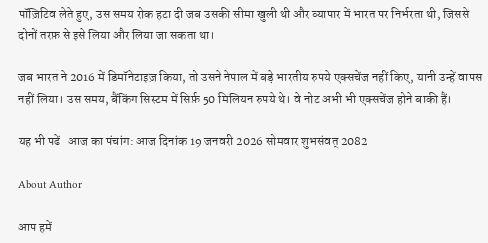पॉज़िटिव लेते हुए, उस समय रोक हटा दी जब उसकी सीमा खुली थी और व्यापार में भारत पर निर्भरता थी, जिससे दोनों तरफ़ से इसे लिया और लिया जा सकता था।

जब भारत ने 2016 में डिमॉनेटाइज़ किया, तो उसने नेपाल में बड़े भारतीय रुपये एक्सचेंज नहीं किए, यानी उन्हें वापस नहीं लिया। उस समय, बैंकिंग सिस्टम में सिर्फ़ 50 मिलियन रुपये थे। वे नोट अभी भी एक्सचेंज होने बाकी हैं।

यह भी पढें   आज का पंचांग: आज दिनांक 19 जनवरी 2026 सोमवार शुभसंवत् 2082

About Author

आप हमें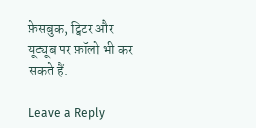फ़ेसबुक, ट्विटर और यूट्यूब पर फ़ॉलो भी कर सकते हैं.

Leave a Reply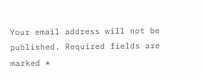Your email address will not be published. Required fields are marked *